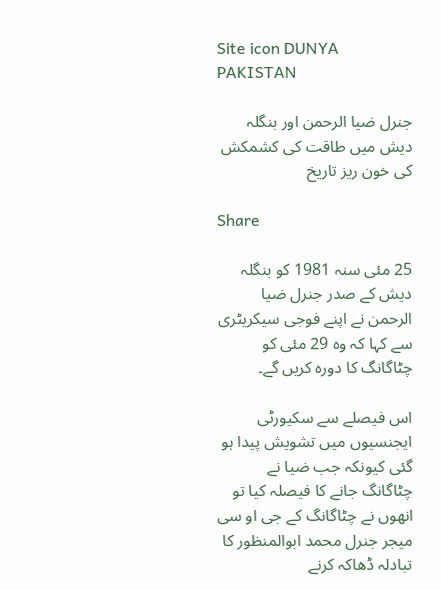Site icon DUNYA PAKISTAN

جنرل ضیا الرحمن اور بنگلہ دیش میں طاقت کی کشمکش کی خون ریز تاریخ

Share

25 مئی سنہ 1981 کو بنگلہ دیش کے صدر جنرل ضیا الرحمن نے اپنے فوجی سیکریٹری سے کہا کہ وہ 29 مئی کو چٹاگانگ کا دورہ کریں گے۔

اس فیصلے سے سکیورٹی ایجنسیوں میں تشویش پیدا ہو گئی کیونکہ جب ضیا نے چٹاگانگ جانے کا فیصلہ کیا تو انھوں نے چٹاگانگ کے جی او سی میجر جنرل محمد ابوالمنظور کا تبادلہ ڈھاکہ کرنے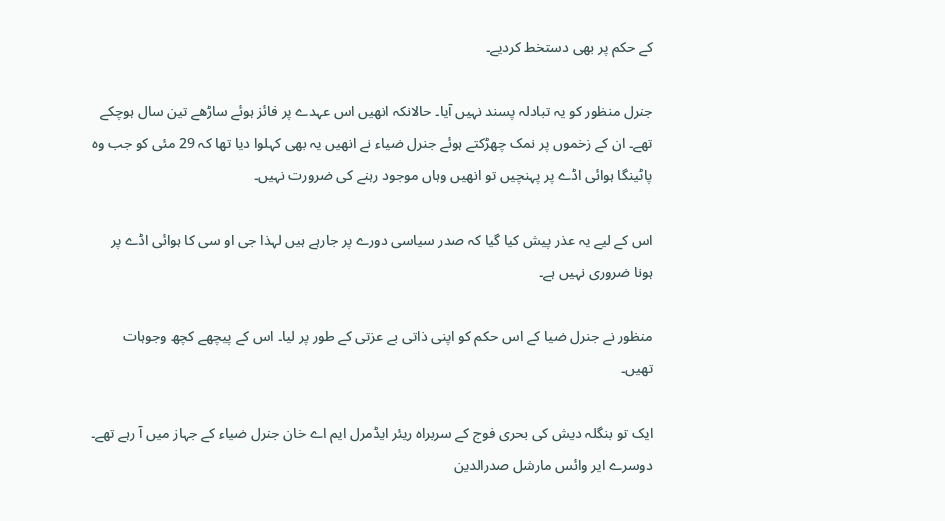کے حکم پر بھی دستخط کردیے۔

جنرل منظور کو یہ تبادلہ پسند نہیں آیا۔ حالانکہ انھیں اس عہدے پر فائز ہوئے ساڑھے تین سال ہوچکے تھے۔ ان کے زخموں پر نمک چھڑکتے ہوئے جنرل ضیاء نے انھیں یہ بھی کہلوا دیا تھا کہ 29 مئی کو جب وہ پاٹینگا ہوائی اڈے پر پہنچیں تو انھیں وہاں موجود رہنے کی ضرورت نہیں۔

اس کے لیے یہ عذر پیش کیا گیا کہ صدر سیاسی دورے پر جارہے ہیں لہذا جی او سی کا ہوائی اڈے پر ہونا ضروری نہیں ہے۔

منظور نے جنرل ضیا کے اس حکم کو اپنی ذاتی بے عزتی کے طور پر لیا۔ اس کے پیچھے کچھ وجوہات تھیں۔

ایک تو بنگلہ دیش کی بحری فوج کے سربراہ ریئر ایڈمرل ایم اے خان جنرل ضیاء کے جہاز میں آ رہے تھے۔ دوسرے ایر وائس مارشل صدرالدین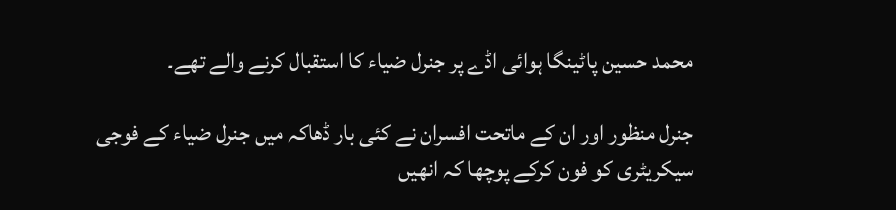محمد حسین پاٹینگا ہوائی اڈے پر جنرل ضیاء کا استقبال کرنے والے تھے۔

جنرل منظور اور ان کے ماتحت افسران نے کئی بار ڈھاکہ میں جنرل ضیاء کے فوجی سیکریٹری کو فون کرکے پوچھا کہ انھیں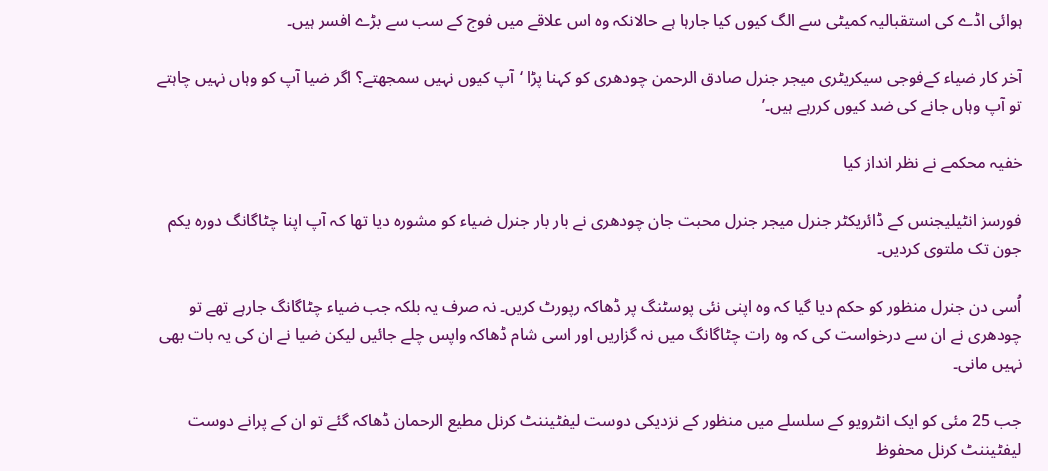ہوائی اڈے کی استقبالیہ کمیٹی سے الگ کیوں کیا جارہا ہے حالانکہ وہ اس علاقے میں فوج کے سب سے بڑے افسر ہیں۔

آخر کار ضیاء کےفوجی سیکریٹری میجر جنرل صادق الرحمن چودھری کو کہنا پڑا ‘آپ کیوں نہیں سمجھتے؟ اگر ضیا آپ کو وہاں نہیں چاہتے تو آپ وہاں جانے کی ضد کیوں کررہے ہیں۔’

خفیہ محکمے نے نظر انداز کیا

فورسز انٹیلیجنس کے ڈائریکٹر جنرل میجر جنرل محبت جان چودھری نے بار بار جنرل ضیاء کو مشورہ دیا تھا کہ آپ اپنا چٹاگانگ دورہ یکم جون تک ملتوی کردیں۔

اُسی دن جنرل منظور کو حکم دیا گیا کہ وہ اپنی نئی پوسٹنگ پر ڈھاکہ رپورٹ کریں۔ نہ صرف یہ بلکہ جب ضیاء چٹاگانگ جارہے تھے تو چودھری نے ان سے درخواست کی کہ وہ رات چٹاگانگ میں نہ گزاریں اور اسی شام ڈھاکہ واپس چلے جائیں لیکن ضیا نے ان کی یہ بات بھی نہیں مانی۔

جب 25 مئی کو ایک انٹرویو کے سلسلے میں منظور کے نزدیکی دوست لیفٹیننٹ کرنل مطیع الرحمان ڈھاکہ گئے تو ان کے پرانے دوست لیفٹیننٹ کرنل محفوظ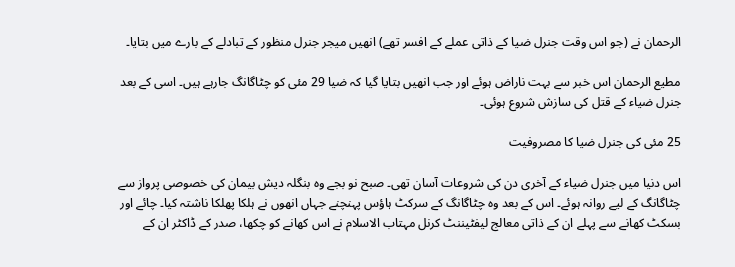الرحمان نے (جو اس وقت جنرل ضیا کے ذاتی عملے کے افسر تھے) انھیں میجر جنرل منظور کے تبادلے کے بارے میں بتایا۔

مطیع الرحمان اس خبر سے بہت ناراض ہوئے اور جب انھیں بتایا گیا کہ ضیا 29 مئی کو چٹاگانگ جارہے ہیں۔ اسی کے بعد جنرل ضیاء کے قتل کی سازش شروع ہوئی۔

25 مئی کی جنرل ضیا کا مصروفیت

اس دنیا میں جنرل ضیاء کے آخری دن کی شروعات آسان تھی۔ صبح نو بجے وہ بنگلہ دیش بیمان کی خصوصی پرواز سے چٹاگانگ کے لیے روانہ ہوئے۔ اس کے بعد وہ چٹاگانگ کے سرکٹ ہاؤس پہنچنے جہاں انھوں نے ہلکا پھلکا ناشتہ کیا۔ چائے اور بسکٹ کھانے سے پہلے ان کے ذاتی معالج لیفٹیننٹ کرنل مہتاب الاسلام نے اس کھانے کو چکھا، صدر کے ڈاکٹر ان کے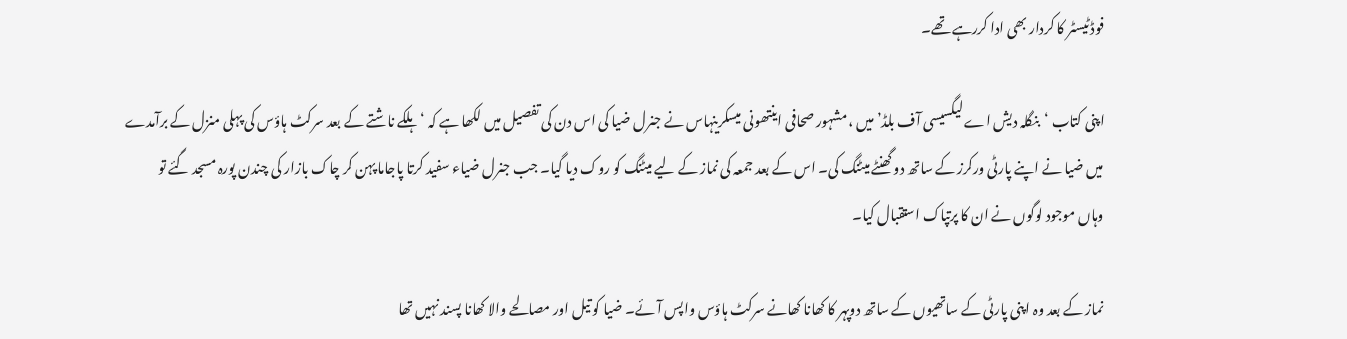فوڈ ٹیسٹر کا کردار بھی ادا کررہے تھے۔

اپنی کتاب ‘بنگلہ دیش اے لیگسیسی آف بلڈ’ میں ، مشہور صحافی اینتھونی میسکرینہاس نے جنرل ضیا کی اس دن کی تفصیل میں لکھا ہے کہ ‘ہلکے ناشتے کے بعد سرکٹ ہاؤس کی پہلی منزل کے برآمدے میں ضیا نے اپنے پارٹی ورکرز کے ساتھ دو گھنٹے میٹنگ کی۔ اس کے بعد جمعہ کی نماز کے لیے میٹنگ کو روک دیا گیا۔ جب جنرل ضیاء سفید کرتا پاجاما پہن کر چاک بازار کی چندن پورہ مسجد گئے تو وہاں موجود لوگوں نے ان کا پرتپاک استقبال کیا۔

نماز کے بعد وہ اپنی پارٹی کے ساتھیوں کے ساتھ دوپہر کا کھانا کھانے سرکٹ ہاؤس واپس آئے۔ ضیا کو تیل اور مصالحے والا کھانا پسند نہیں تھا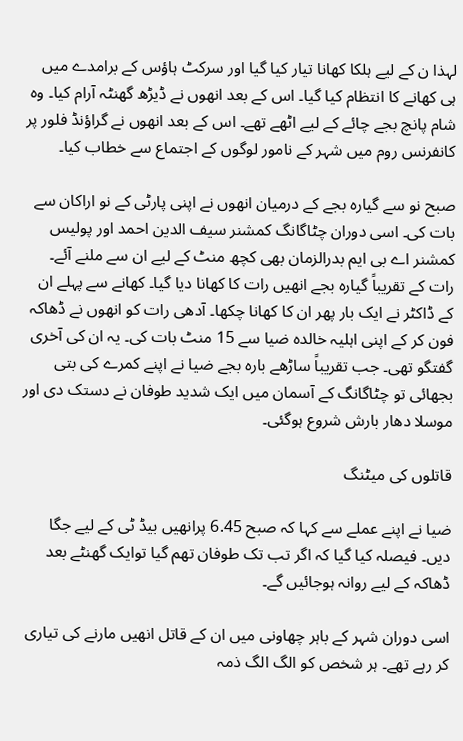لہذا ن کے لیے ہلکا کھانا تیار کیا گیا اور سرکٹ ہاؤس کے برامدے میں ہی کھانے کا انتظام کیا گیا۔ اس کے بعد انھوں نے ڈیڑھ گھنٹہ آرام کیا۔ وہ شام پانچ بجے چائے کے لیے اٹھے تھے۔ اس کے بعد انھوں نے گراؤنڈ فلور پر کانفرنس روم میں شہر کے نامور لوگوں کے اجتماع سے خطاب کیا۔

صبح نو سے گیارہ بجے کے درمیان انھوں نے اپنی پارٹی کے نو اراکان سے بات کی۔ اسی دوران چٹاگانگ کمشنر سیف الدین احمد اور پولیس کمشنر اے بی ایم بدرالزمان بھی کچھ منٹ کے لیے ان سے ملنے آئے۔ رات کے تقریباً گیارہ بجے انھیں رات کا کھانا دیا گیا۔ کھانے سے پہلے ان کے ڈاکٹر نے ایک بار پھر ان کا کھانا چکھا۔ آدھی رات کو انھوں نے ڈھاکہ فون کر کے اپنی اہلیہ خالدہ ضیا سے 15 منٹ بات کی۔ یہ ان کی آخری گفتگو تھی۔ جب تقریباً ساڑھے بارہ بجے ضیا نے اپنے کمرے کی بتی بجھائی تو چٹاگانگ کے آسمان میں ایک شدید طوفان نے دستک دی اور موسلا دھار بارش شروع ہوگئی۔

قاتلوں کی میٹنگ

ضیا نے اپنے عملے سے کہا کہ صبح 6.45 پرانھیں بیڈ ٹی کے لیے جگا دیں۔ فیصلہ کیا گیا کہ اگر تب تک طوفان تھم گیا توایک گھنٹے بعد ڈھاکہ کے لیے روانہ ہوجائیں گے۔

اسی دوران شہر کے باہر چھاونی میں ان کے قاتل انھیں مارنے کی تیاری کر رہے تھے۔ ہر شخص کو الگ الگ ذمہ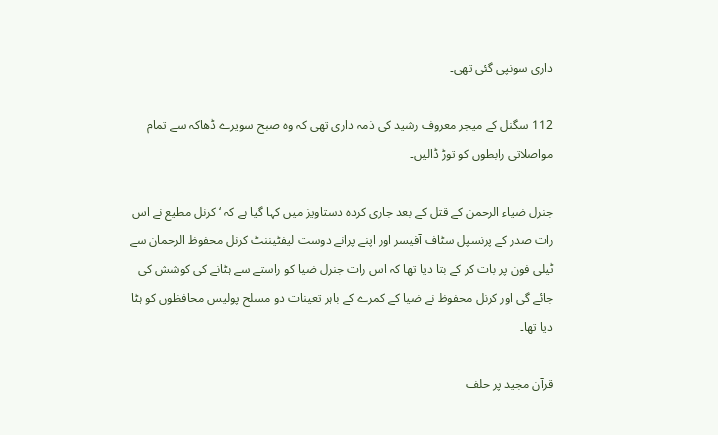داری سونپی گئی تھی۔

112 سگنل کے میجر معروف رشید کی ذمہ داری تھی کہ وہ صبح سویرے ڈھاکہ سے تمام مواصلاتی رابطوں کو توڑ ڈالیں۔

جنرل ضیاء الرحمن کے قتل کے بعد جاری کردہ دستاویز میں کہا گیا ہے کہ ‘کرنل مطیع نے اس رات صدر کے پرنسپل سٹاف آفیسر اور اپنے پرانے دوست لیفٹیننٹ کرنل محفوظ الرحمان سے ٹیلی فون پر بات کر کے بتا دیا تھا کہ اس رات جنرل ضیا کو راستے سے ہٹانے کی کوشش کی جائے گی اور کرنل محفوظ نے ضیا کے کمرے کے باہر تعینات دو مسلح پولیس محافظوں کو ہٹا دیا تھا۔

قرآن مجید پر حلف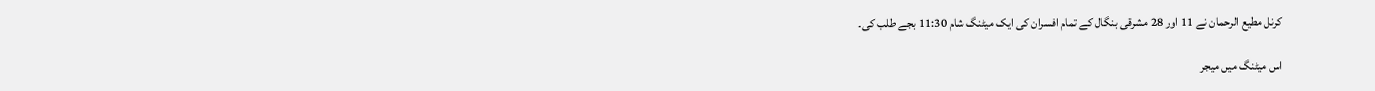کرنل مطیع الرحمان نے 11 اور 28 مشرقی بنگال کے تمام افسران کی ایک میٹنگ شام 11:30 بجے طلب کی۔

اس میٹنگ میں میجر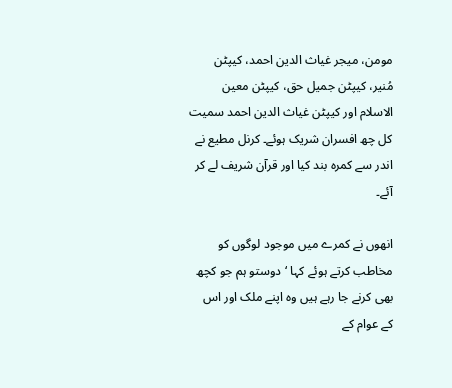مومن، میجر غیاث الدین احمد، کیپٹن مُنیر، کیپٹن جمیل حق، کیپٹن معین الاسلام اور کیپٹن غیاث الدین احمد سمیت کل چھ افسران شریک ہوئے۔ کرنل مطیع نے اندر سے کمرہ بند کیا اور قرآن شریف لے کر آئے۔

انھوں نے کمرے میں موجود لوگوں کو مخاطب کرتے ہوئے کہا ‘دوستو ہم جو کچھ بھی کرنے جا رہے ہیں وہ اپنے ملک اور اس کے عوام کے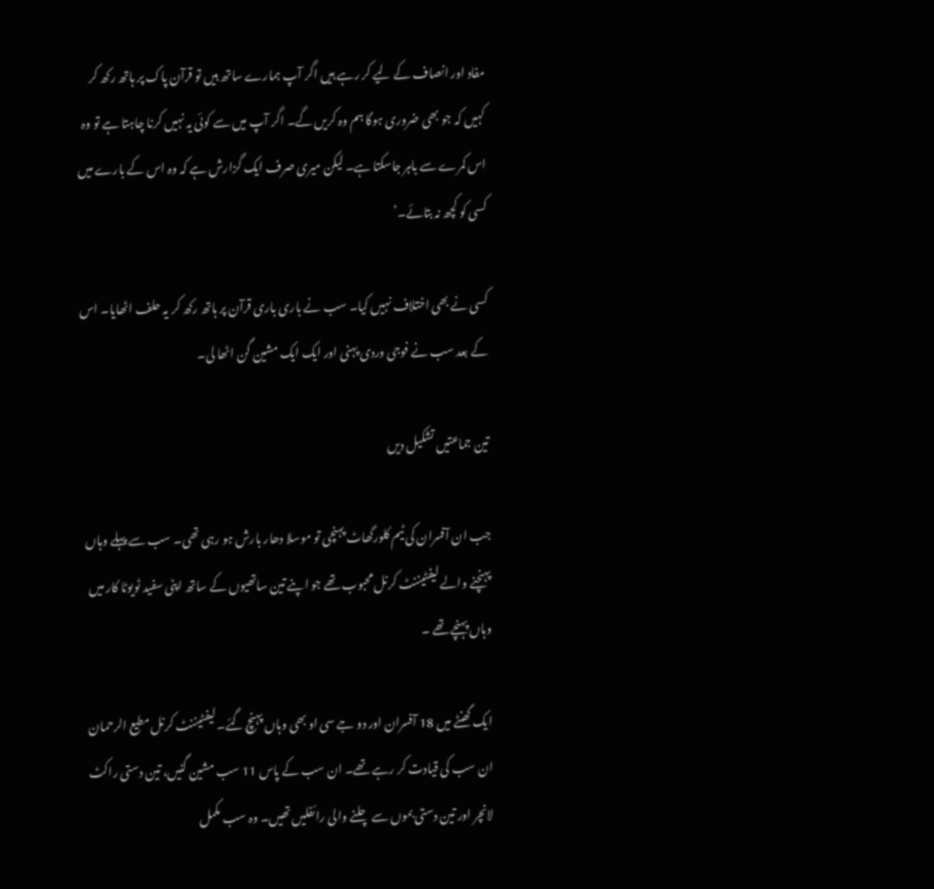مفاد اور انصاف کے لیے کر رہے ہیں اگر آپ ہمارے ساتھ ہیں تو قرآن پاک پر ہاتھ رکھ کر کہیں کہ جو بھی ضروری ہوگا ہم وہ کریں گے۔ اگر آپ میں سے کوئی یہ نہیں کرنا چاہتا ہے تو وہ اس کمرے سے باہر جاسکتا ہے۔ لیکن میری صرف ایک گزارش ہے کہ وہ اس کے بارے میں کسی کو کچھ نہ بتائے۔’

کسی نے بھی اختلاف نہیں کیا۔ سب نے باری باری قرآن پر ہاتھ رکھ کر یہ حلف اٹھایا۔ اس کے بعد سب نے فوجی وردی پہنی اور ایک ایک مشین گن اٹھا لی۔

تین جماعتیں تشکیل دیں

جب ان آفسران کی ٹیم کلورگھاٹ پہنچی تو موسلا دھار بارش ہو رہی تھی۔ سب سے پہلے وہاں پہنچنے والے لیفٹیننٹ کرنل محبوب تھے جو اپنے تین ساتھیوں کے ساتھ اپنی سفید ٹویوٹا کار میں وہاں پہنچے تھے ۔

ایک گھنٹے میں 18 آفسران اور دو جے سی او بھی وہاں پہنچ گئے۔ لیفٹیننٹ کرنل مطیع الرحمان ان سب کی قیادت کر رہے تھے۔ ان سب کے پاس 11 سب مشین گنیں، تین دستی راکٹ لانچر اور تین دستی بموں سے چلنے والی رائفلیں تھیں۔ وہ سب مکمل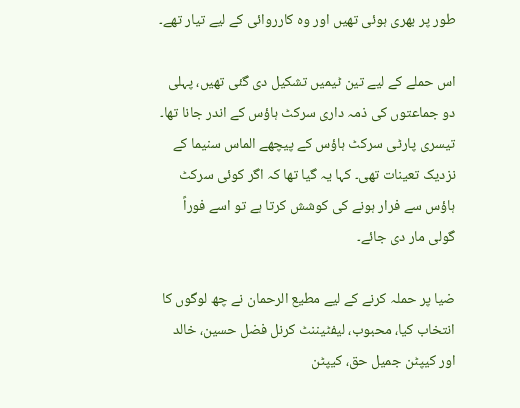طور پر بھری ہوئی تھیں اور وہ کارروائی کے لیے تیار تھے۔

اس حملے کے لیے تین ٹیمیں تشکیل دی گئی تھیں، پہلی دو جماعتوں کی ذمہ داری سرکٹ ہاؤس کے اندر جانا تھا۔ تیسری پارٹی سرکٹ ہاؤس کے پیچھے الماس سنیما کے نزدیک تعینات تھی۔ کہا یہ گیا تھا کہ اگر کوئی سرکٹ ہاؤس سے فرار ہونے کی کوشش کرتا ہے تو اسے فوراً گولی مار دی جائے۔

ضیا پر حملہ کرنے کے لیے مطیع الرحمان نے چھ لوگوں کا انتخاب کیا، محبوب، لیفٹیننٹ کرنل فضل حسین، خالد اور کیپٹن جمیل حق، کیپٹن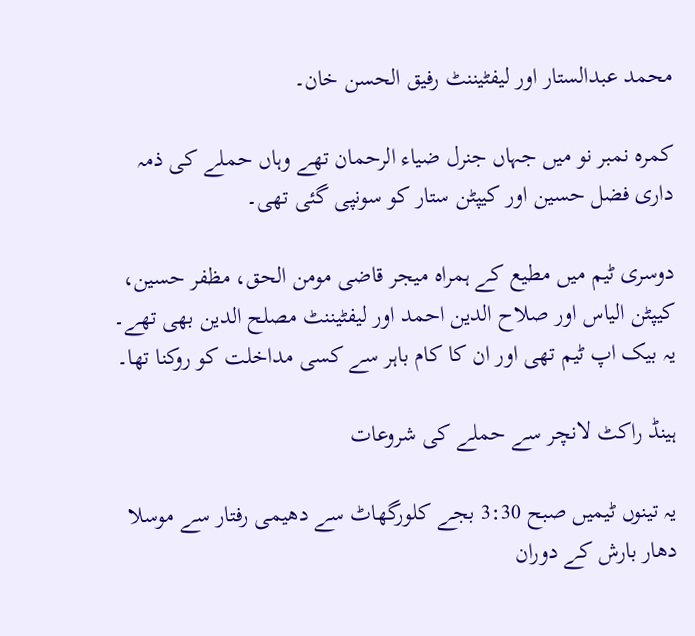محمد عبدالستار اور لیفٹیننٹ رفیق الحسن خان۔

کمرہ نمبر نو میں جہاں جنرل ضیاء الرحمان تھے وہاں حملے کی ذمہ داری فضل حسین اور کیپٹن ستار کو سونپی گئی تھی۔

دوسری ٹیم میں مطیع کے ہمراہ میجر قاضی مومن الحق، مظفر حسین، کیپٹن الیاس اور صلاح الدین احمد اور لیفٹیننٹ مصلح الدین بھی تھے۔ یہ بیک اپ ٹیم تھی اور ان کا کام باہر سے کسی مداخلت کو روکنا تھا۔

ہینڈ راکٹ لانچر سے حملے کی شروعات

یہ تینوں ٹیمیں صبح 3:30 بجے کلورگھاٹ سے دھیمی رفتار سے موسلا دھار بارش کے دوران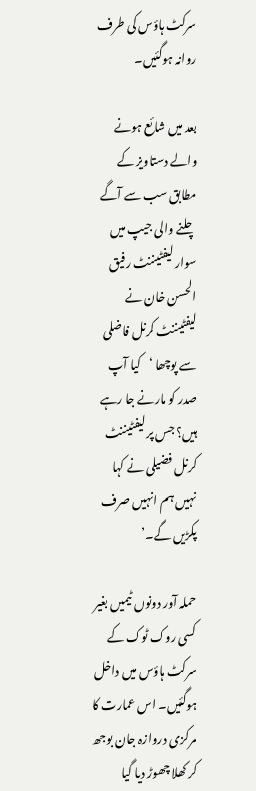سرکٹ ہاؤس کی طرف روانہ ہوگئیں۔

بعد میں شائع ہونے والے دستاویز کے مطابق سب سے آگے چلنے والی جیپ میں سوار لیفٹیننٹ رفیق الحسن خان نے لیفٹیننٹ کرنل فاضلی سے پوچھا ‘کیا آپ صدر کو مارنے جا رہے ہیں؟ جس پر لیفٹیننٹ کرنل فضیلی نے کہا نہیں ہم انہیں صرف پکڑیں گے۔’

حملہ آور دونوں ٹیمیں بغیر کسی روک ٹوک کے سرکٹ ہاؤس میں داخل ہوگئیں۔ اس عمارت کا مرکزی دروازہ جان بوجھ کر کھلا چھوڑ دیا گیا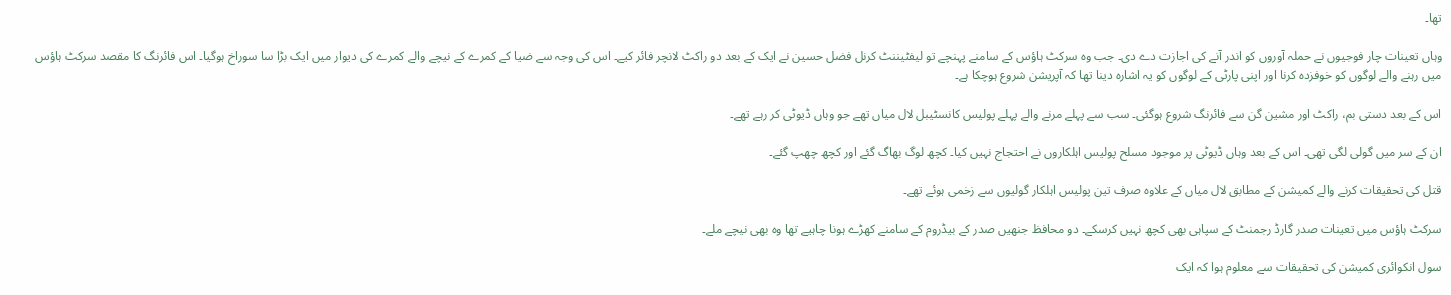تھا۔

وہاں تعینات چار فوجیوں نے حملہ آوروں کو اندر آنے کی اجازت دے دی۔ جب وہ سرکٹ ہاؤس کے سامنے پہنچے تو لیفٹیننٹ کرنل فضل حسین نے ایک کے بعد دو راکٹ لانچر فائر کیے۔ اس کی وجہ سے ضیا کے کمرے کے نیچے والے کمرے کی دیوار میں ایک بڑا سا سوراخ ہوگیا۔ اس فائرنگ کا مقصد سرکٹ ہاؤس میں رہنے والے لوگوں کو خوفزدہ کرنا اور اپنی پارٹی کے لوگوں کو یہ اشارہ دینا تھا کہ آپریشن شروع ہوچکا ہے۔

اس کے بعد دستی بم، راکٹ اور مشین گن سے فائرنگ شروع ہوگئی۔ سب سے پہلے مرنے والے پہلے پولیس کانسٹیبل لال میاں تھے جو وہاں ڈیوٹی کر رہے تھے۔

ان کے سر میں گولی لگی تھی۔ اس کے بعد وہاں ڈیوٹی پر موجود مسلح پولیس اہلکاروں نے احتجاج نہیں کیا۔ کچھ لوگ بھاگ گئے اور کچھ چھپ گئے۔

قتل کی تحقیقات کرنے والے کمیشن کے مطابق لال میاں کے علاوہ صرف تین پولیس اہلکار گولیوں سے زخمی ہوئے تھے۔

سرکٹ ہاؤس میں تعینات صدر گارڈ رجمنٹ کے سپاہی بھی کچھ نہیں کرسکے۔ دو محافظ جنھیں صدر کے بیڈروم کے سامنے کھڑے ہونا چاہیے تھا وہ بھی نیچے ملے۔

سول انکوائری کمیشن کی تحقیقات سے معلوم ہوا کہ ایک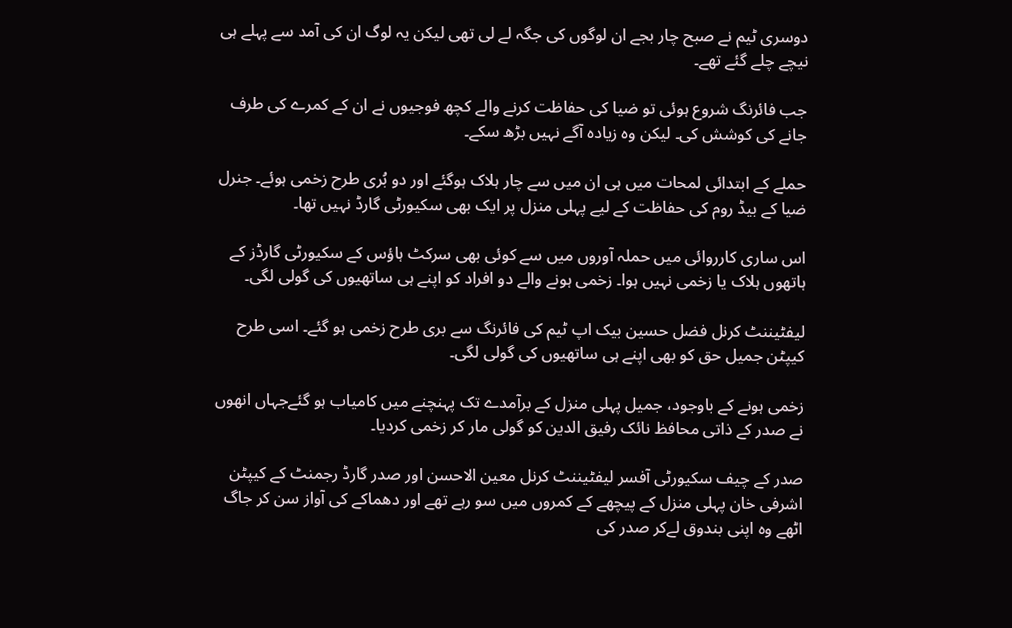دوسری ٹیم نے صبح چار بجے ان لوگوں کی جگہ لے لی تھی لیکن یہ لوگ ان کی آمد سے پہلے ہی نیچے چلے گئے تھے۔

جب فائرنگ شروع ہوئی تو ضیا کی حفاظت کرنے والے کچھ فوجیوں نے ان کے کمرے کی طرف جانے کی کوشش کی۔ لیکن وہ زیادہ آگے نہیں بڑھ سکے۔

حملے کے ابتدائی لمحات میں ہی ان میں سے چار ہلاک ہوگئے اور دو بُری طرح زخمی ہوئے۔ جنرل ضیا کے بیڈ روم کی حفاظت کے لیے پہلی منزل پر ایک بھی سکیورٹی گارڈ نہیں تھا۔

اس ساری کارروائی میں حملہ آوروں میں سے کوئی بھی سرکٹ ہاؤس کے سکیورٹی گارڈز کے ہاتھوں ہلاک یا زخمی نہیں ہوا۔ زخمی ہونے والے دو افراد کو اپنے ہی ساتھیوں کی گولی لگی۔

لیفٹیننٹ کرنل فضل حسین بیک اپ ٹیم کی فائرنگ سے بری طرح زخمی ہو گئے۔ اسی طرح کیپٹن جمیل حق کو بھی اپنے ہی ساتھیوں کی گولی لگی۔

زخمی ہونے کے باوجود، جمیل پہلی منزل کے برآمدے تک پہنچنے میں کامیاب ہو گئےجہاں انھوں نے صدر کے ذاتی محافظ نائک رفیق الدین کو گولی مار کر زخمی کردیا۔

صدر کے چیف سکیورٹی آفسر لیفٹیننٹ کرنل معین الاحسن اور صدر گارڈ رجمنٹ کے کیپٹن اشرفی خان پہلی منزل کے پیچھے کے کمروں میں سو رہے تھے اور دھماکے کی آواز سن کر جاگ اٹھے وہ اپنی بندوق لےکر صدر کی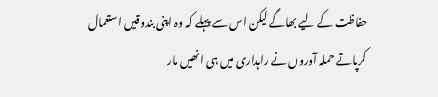حفاظت کے لیے بھاگے لیکن اس سے پہلے کہ وہ اپنی بندوقیں استعمال کرپاتے حملہ آوروں نے راہداری میں ہی انھیں مار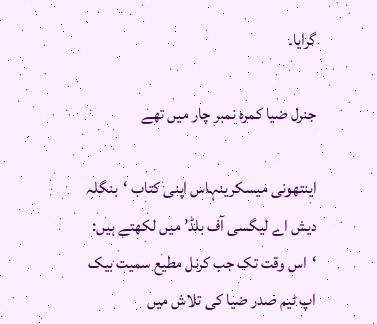گرایا۔

جنرل ضیا کمرہ نمبر چار میں تھے

اینتھونی میسکرینہاس اپنی کتاب ‘بنگلہ دیش اے لیگسی آف بلڈ’ میں لکھتے ہیں: ‘اس وقت تک جب کرنل مطیع سمیت بیک اپ ٹیم صدر ضیا کی تلاش میں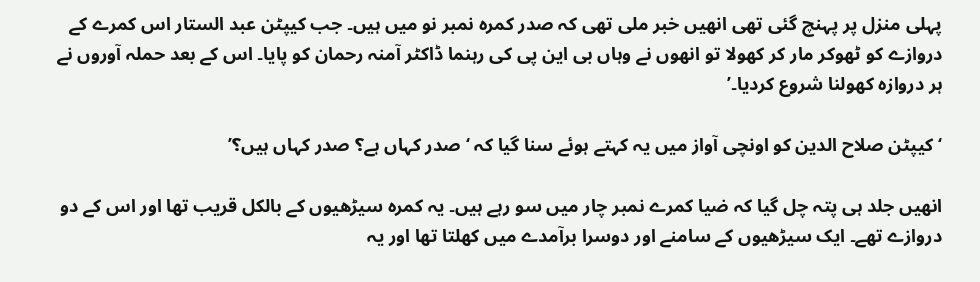پہلی منزل پر پہنچ گئی تھی انھیں خبر ملی تھی کہ صدر کمرہ نمبر نو میں ہیں۔ جب کیپٹن عبد الستار اس کمرے کے دروازے کو ٹھوکر مار کر کھولا تو انھوں نے وہاں بی این پی کی رہنما ڈاکٹر آمنہ رحمان کو پایا۔ اس کے بعد حملہ آوروں نے ہر دروازہ کھولنا شروع کردیا۔’

‘کیپٹن صلاح الدین کو اونچی آواز میں یہ کہتے ہوئے سنا گیا کہ ‘صدر کہاں ہے؟ صدر کہاں ہیں؟’

انھیں جلد ہی پتہ چل گیا کہ ضیا کمرے نمبر چار میں سو رہے ہیں۔ یہ کمرہ سیڑھیوں کے بالکل قریب تھا اور اس کے دو دروازے تھے۔ ایک سیڑھیوں کے سامنے اور دوسرا برآمدے میں کھلتا تھا اور یہ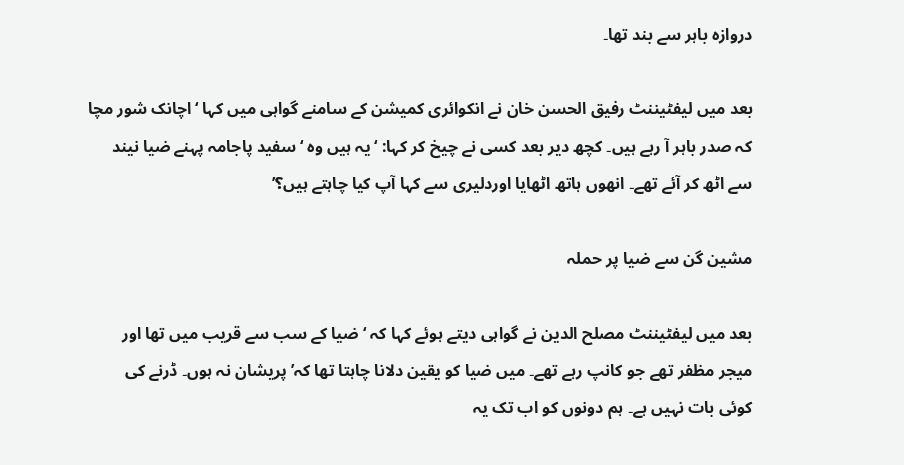دروازہ باہر سے بند تھا۔

بعد میں لیفٹیننٹ رفیق الحسن خان نے انکوائری کمیشن کے سامنے گواہی میں کہا ‘اچانک شور مچا کہ صدر باہر آ رہے ہیں۔ کچھ دیر بعد کسی نے چیخ کر کہا: ‘یہ ہیں وہ ‘سفید پاجامہ پہنے ضیا نیند سے اٹھ کر آئے تھے۔ انھوں ہاتھ اٹھایا اوردلیری سے کہا آپ کیا چاہتے ہیں؟’

مشین گن سے ضیا پر حملہ

بعد میں لیفٹیننٹ مصلح الدین نے گواہی دیتے ہوئے کہا کہ ‘ضیا کے سب سے قریب میں تھا اور میجر مظفر تھے جو کانپ رہے تھے۔ میں ضیا کو یقین دلانا چاہتا تھا کہ’پریشان نہ ہوں۔ ڈرنے کی کوئی بات نہیں ہے۔ ہم دونوں کو اب تک یہ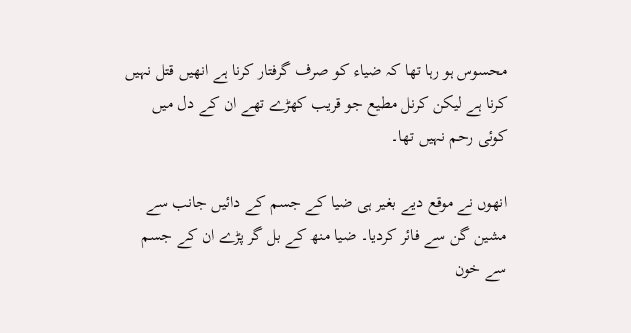محسوس ہو رہا تھا کہ ضیاء کو صرف گرفتار کرنا ہے انھیں قتل نہیں کرنا ہے لیکن کرنل مطیع جو قریب کھڑے تھے ان کے دل میں کوئی رحم نہیں تھا۔

انھوں نے موقع دیے بغیر ہی ضیا کے جسم کے دائیں جانب سے مشین گن سے فائر کردیا۔ ضیا منھ کے بل گر پڑے ان کے جسم سے خون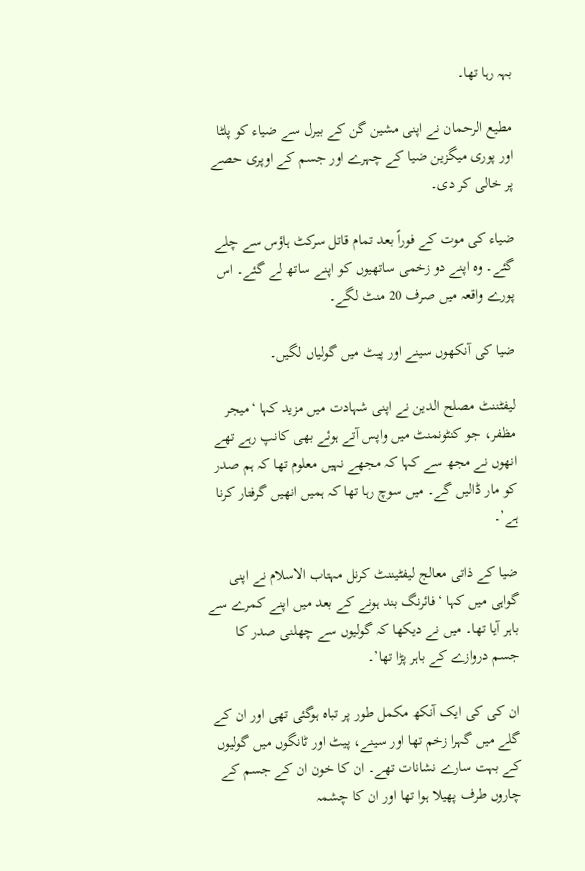بہہ رہا تھا۔

مطیع الرحمان نے اپنی مشین گن کے بیرل سے ضیاء کو پلٹا اور پوری میگزین ضیا کے چہرے اور جسم کے اوپری حصے پر خالی کر دی۔

ضیاء کی موت کے فوراً بعد تمام قاتل سرکٹ ہاؤس سے چلے گئے۔ وہ اپنے دو زخمی ساتھیوں کو اپنے ساتھ لے گئے۔ اس پورے واقعہ میں صرف 20 منٹ لگے۔

ضیا کی آنکھوں سینے اور پیٹ میں گولیاں لگیں۔

لیفٹننٹ مصلح الدین نے اپنی شہادت میں مزید کہا ‘میجر مظفر، جو کنٹونمنٹ میں واپس آتے ہوئے بھی کانپ رہے تھے انھوں نے مجھ سے کہا کہ مجھے نہیں معلوم تھا کہ ہم صدر کو مار ڈالیں گے۔ میں سوچ رہا تھا کہ ہمیں انھیں گرفتار کرنا ہے’۔

ضیا کے ذاتی معالج لیفٹیننٹ کرنل مہتاب الاسلام نے اپنی گواہی میں کہا ‘فائرنگ بند ہونے کے بعد میں اپنے کمرے سے باہر آیا تھا۔ میں نے دیکھا کہ گولیوں سے چھلنی صدر کا جسم دروازے کے باہر پڑا تھا’۔

ان کی کی ایک آنکھ مکمل طور پر تباہ ہوگئی تھی اور ان کے گلے میں گہرا زخم تھا اور سینے، پیٹ اور ٹانگوں میں گولیوں کے بہت سارے نشانات تھے۔ ان کا خون ان کے جسم کے چاروں طرف پھیلا ہوا تھا اور ان کا چشمہ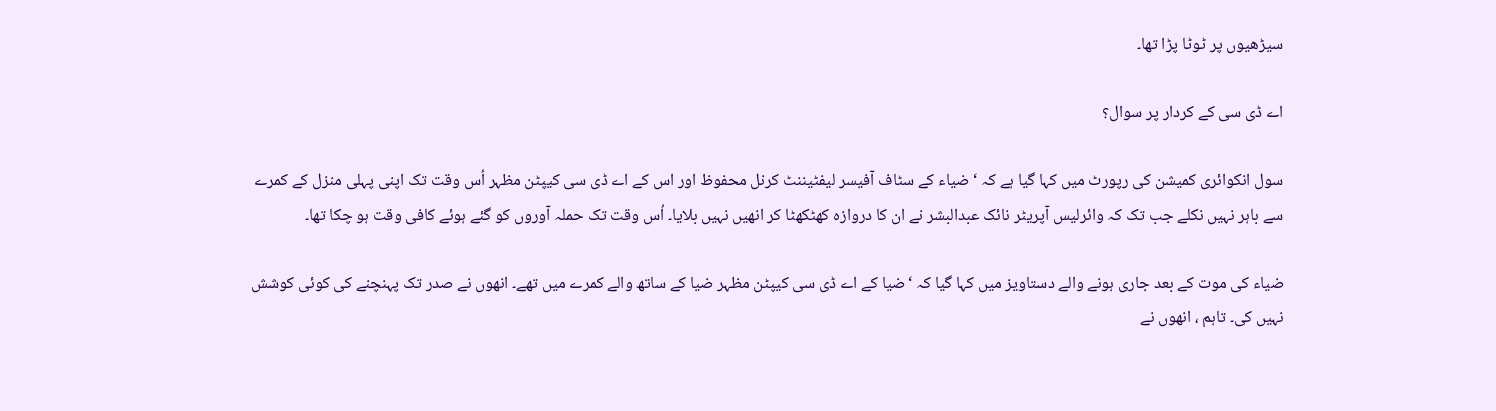سیڑھیوں پر ٹوٹا پڑا تھا۔

اے ڈی سی کے کردار پر سوال؟

سول انکوائری کمیشن کی رپورٹ میں کہا گیا ہے کہ ‘ضیاء کے سٹاف آفیسر لیفٹیننٹ کرنل محفوظ اور اس کے اے ڈی سی کیپٹن مظہر اُس وقت تک اپنی پہلی منزل کے کمرے سے باہر نہیں نکلے جب تک کہ وائرلیس آپریٹر نائک عبدالبشر نے ان کا دروازہ کھٹکھٹا کر انھیں نہیں بلایا۔ اُس وقت تک حملہ آوروں کو گئے ہوئے کافی وقت ہو چکا تھا۔

ضیاء کی موت کے بعد جاری ہونے والے دستاویز میں کہا گیا کہ ‘ضیا کے اے ڈی سی کیپٹن مظہر ضیا کے ساتھ والے کمرے میں تھے۔ انھوں نے صدر تک پہنچنے کی کوئی کوشش نہیں کی۔ تاہم ، انھوں نے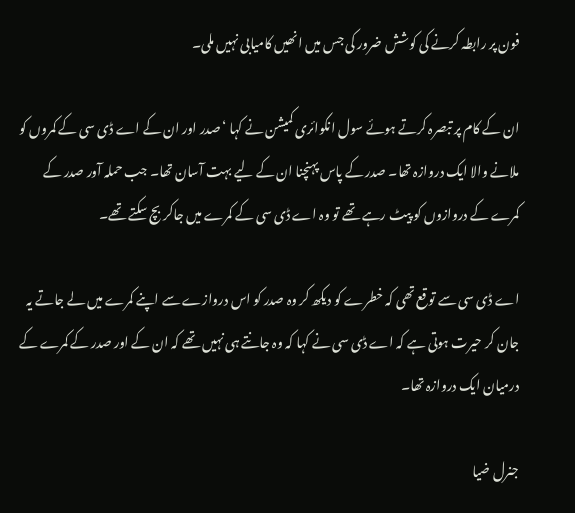فون پر رابطہ کرنے کی کوشش ضرور کی جس میں انھیں کامیابی نہیں ملی۔

ان کے کام پر تبصرہ کرتے ہوئے سول انکوائری کمیشن نے کہا ‘صدر اور ان کے اے ڈی سی کے کمروں کو ملانے والا ایک دروازہ تھا۔ صدر کے پاس پہنچنا ان کے لیے بہت آسان تھا۔ جب حملہ آور صدر کے کمرے کے دروازوں کو پیٹ رہے تھے تو وہ اے ڈی سی کے کمرے میں جاکر بچ سکتے تھے۔

اے ڈی سی سے توقع تھی کہ خطرے کو دیکھ کر وہ صدر کو اس دروازے سے اپنے کمرے میں لے جاتے یہ جان کر حیرت ہوتی ہے کہ اے ڈی سی نے کہا کہ وہ جانتے ہی نہیں تھے کہ ان کے اور صدر کے کمرے کے درمیان ایک دروازہ تھا۔

جنرل ضیا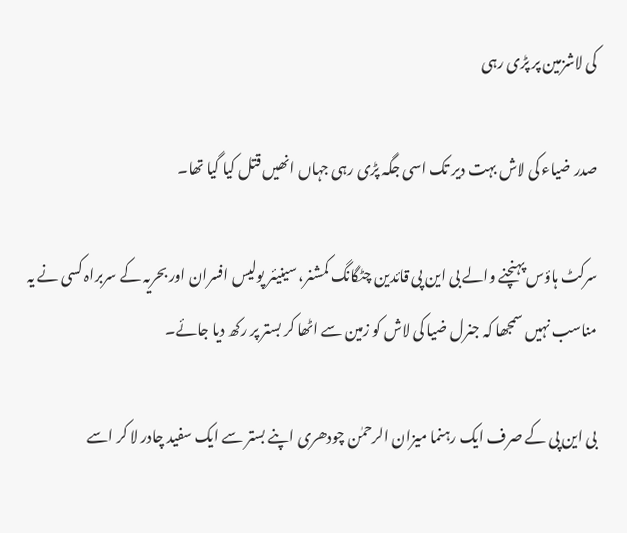کی لاشزمین پر پڑی رہی

صدر ضیاء کی لاش بہت دیر تک اسی جگہ پڑی رہی جہاں انھیں قتل کیا گیا تھا۔

سرکٹ ہاؤس پہنچنے والے بی این پی قائدین چٹگانگ کمشنر، سینیئر پولیس افسران اور بحریہ کے سربراہ کسی نے یہ مناسب نہیں سمجھا کہ جنرل ضیا کی لاش کو زمین سے اٹھا کر بستر پر رکھ دیا جائے۔

بی این پی کے صرف ایک رہنما میزان الرحمٰن چودھری اپنے بستر سے ایک سفید چادر لا کر اسے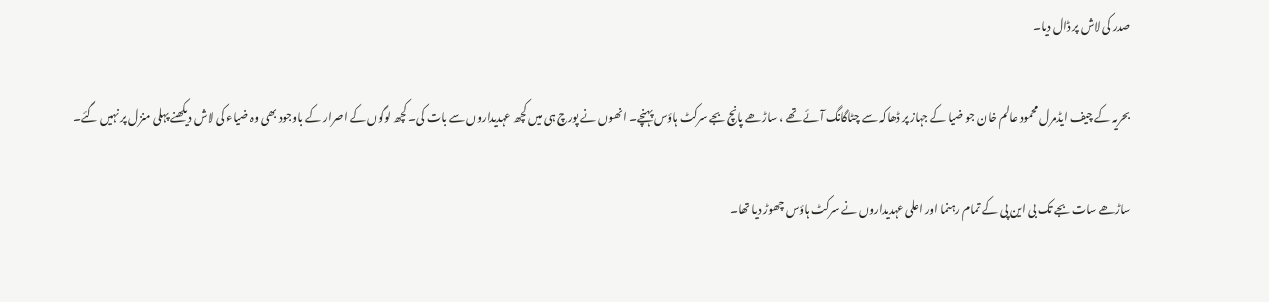صدر کی لاش پر ڈال دیا۔

بحریہ کے چیف ایڈمرل محمود عالم خان جو ضیا کے جہاز پر ڈھاکہ سے چٹاگانگ آئے تھے ، ساڑھے پانچ بجے سرکٹ ہاؤس پہنچے۔ انھوں نے پورچ ہی میں کچھ عہدیداروں سے بات کی۔ کچھ لوگوں کے اصرار کے باوجود بھی وہ ضیاء کی لاش دیکھنے پہلی منزل پر نہیں گئے۔

ساڑھے سات بجے تک بی این پی کے تمام رہنما اور اعلی عہدیداروں نے سرکٹ ہاؤس چھوڑ دیا تھا۔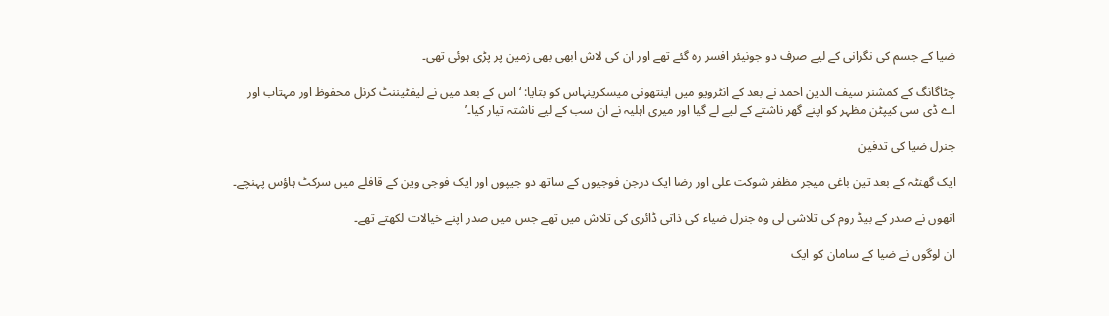ضیا کے جسم کی نگرانی کے لیے صرف دو جونیئر افسر رہ گئے تھے اور ان کی لاش ابھی بھی زمین پر پڑی ہوئی تھی۔

چٹاگانگ کے کمشنر سیف الدین احمد نے بعد کے انٹرویو میں اینتھونی میسکرینہاس کو بتایا: ‘اس کے بعد میں نے لیفٹیننٹ کرنل محفوظ اور مہتاب اور اے ڈی سی کیپٹن مظہر کو اپنے گھر ناشتے کے لیے لے گیا اور میری اہلیہ نے ان سب کے لیے ناشتہ تیار کیا۔’

جنرل ضیا کی تدفین

ایک گھنٹہ کے بعد تین باغی میجر مظفر شوکت علی اور رضا ایک درجن فوجیوں کے ساتھ دو جیپوں اور ایک فوجی وین کے قافلے میں سرکٹ ہاؤس پہنچے۔

انھوں نے صدر کے بیڈ روم کی تلاشی لی وہ جنرل ضیاء کی ذاتی ڈائری کی تلاش میں تھے جس میں صدر اپنے خیالات لکھتے تھے۔

ان لوگوں نے ضیا کے سامان کو ایک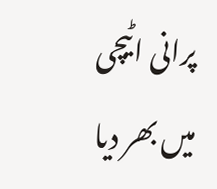پرانی اٹیچی میں بھر دیا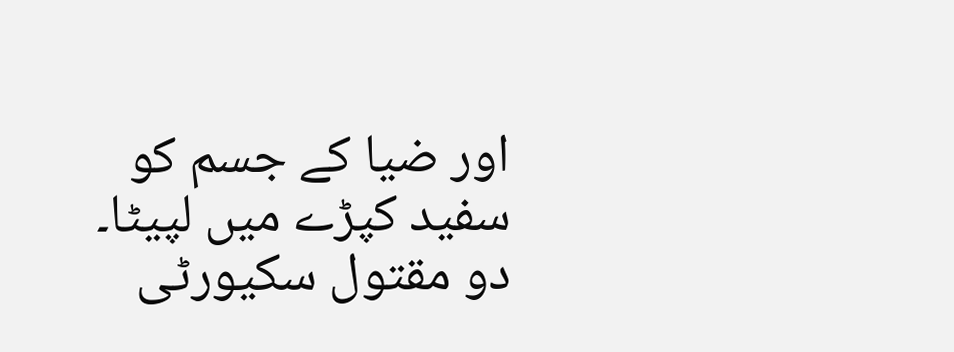اور ضیا کے جسم کو سفید کپڑے میں لپیٹا۔ دو مقتول سکیورٹی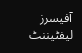آفیسرز لیفٹیننٹ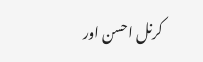کرنل احسن اور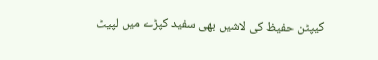کیپٹن حفیظ کی لاشیں بھی سفید کپڑے میں لپیٹ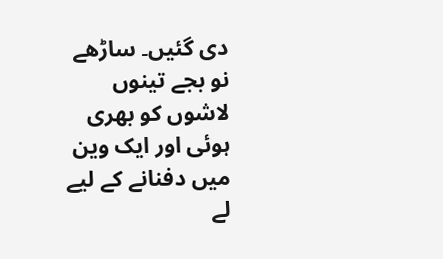دی گئیں۔ ساڑھے نو بجے تینوں لاشوں کو بھری ہوئی اور ایک وین میں دفنانے کے لیے لے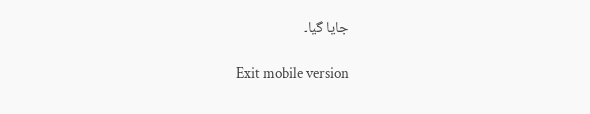جایا گیا۔

Exit mobile version